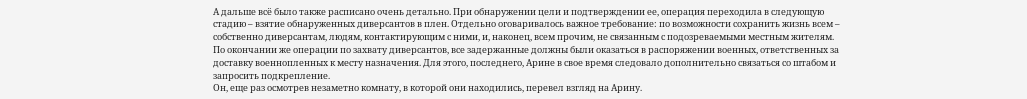А дальше всё было также расписано очень детально. При обнаружении цели и подтверждении ее, операция переходила в следующую стадию – взятие обнаруженных диверсантов в плен. Отдельно оговаривалось важное требование: по возможности сохранить жизнь всем – собственно диверсантам, людям, контактирующим с ними, и, наконец, всем прочим, не связанным с подозреваемыми местным жителям. По окончании же операции по захвату диверсантов, все задержанные должны были оказаться в распоряжении военных, ответственных за доставку военнопленных к месту назначения. Для этого, последнего, Арине в свое время следовало дополнительно связаться со штабом и запросить подкрепление.
Он, еще раз осмотрев незаметно комнату, в которой они находились, перевел взгляд на Арину.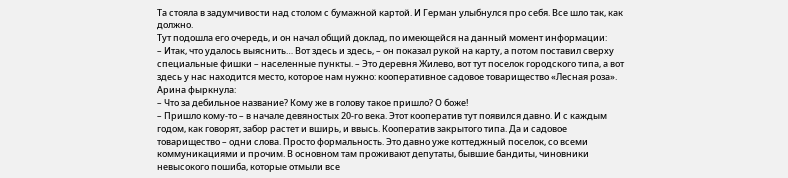Та стояла в задумчивости над столом с бумажной картой. И Герман улыбнулся про себя. Все шло так, как должно.
Тут подошла его очередь, и он начал общий доклад, по имеющейся на данный момент информации:
– Итак, что удалось выяснить… Вот здесь и здесь, – он показал рукой на карту, а потом поставил сверху специальные фишки – населенные пункты. – Это деревня Жилево, вот тут поселок городского типа, а вот здесь у нас находится место, которое нам нужно: кооперативное садовое товарищество «Лесная роза».
Арина фыркнула:
– Что за дебильное название? Кому же в голову такое пришло? О боже!
– Пришло кому-то – в начале девяностых 20-го века. Этот кооператив тут появился давно. И с каждым годом, как говорят, забор растет и вширь, и ввысь. Кооператив закрытого типа. Да и садовое товарищество – одни слова. Просто формальность. Это давно уже коттеджный поселок, со всеми коммуникациями и прочим. В основном там проживают депутаты, бывшие бандиты, чиновники невысокого пошиба, которые отмыли все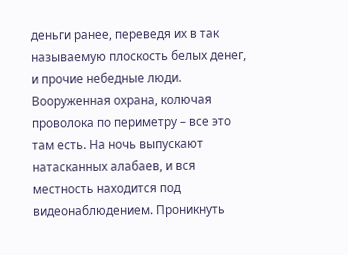деньги ранее, переведя их в так называемую плоскость белых денег, и прочие небедные люди. Вооруженная охрана, колючая проволока по периметру – все это там есть. На ночь выпускают натасканных алабаев, и вся местность находится под видеонаблюдением. Проникнуть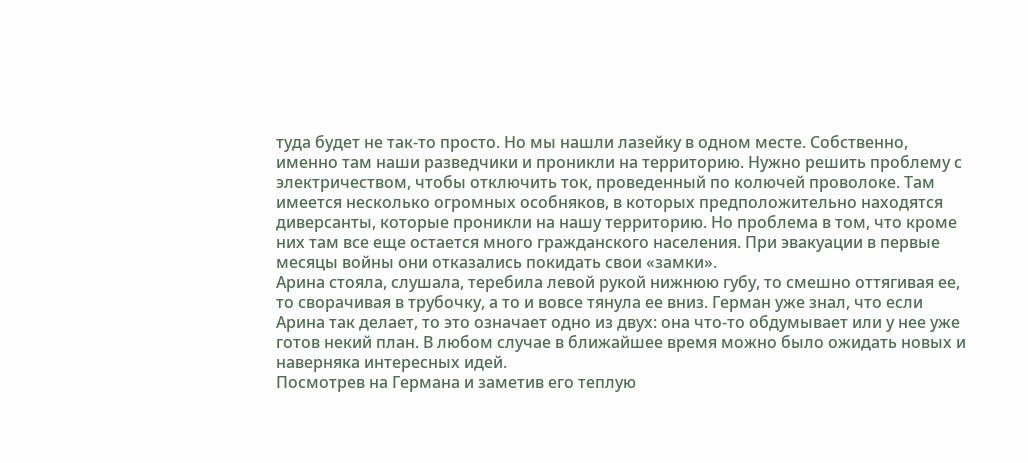туда будет не так-то просто. Но мы нашли лазейку в одном месте. Собственно, именно там наши разведчики и проникли на территорию. Нужно решить проблему с электричеством, чтобы отключить ток, проведенный по колючей проволоке. Там имеется несколько огромных особняков, в которых предположительно находятся диверсанты, которые проникли на нашу территорию. Но проблема в том, что кроме них там все еще остается много гражданского населения. При эвакуации в первые месяцы войны они отказались покидать свои «замки».
Арина стояла, слушала, теребила левой рукой нижнюю губу, то смешно оттягивая ее, то сворачивая в трубочку, а то и вовсе тянула ее вниз. Герман уже знал, что если Арина так делает, то это означает одно из двух: она что-то обдумывает или у нее уже готов некий план. В любом случае в ближайшее время можно было ожидать новых и наверняка интересных идей.
Посмотрев на Германа и заметив его теплую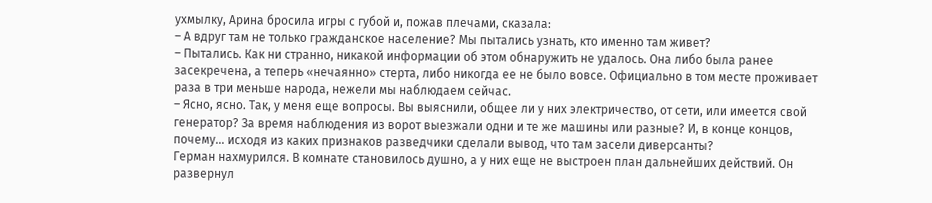ухмылку, Арина бросила игры с губой и, пожав плечами, сказала:
– А вдруг там не только гражданское население? Мы пытались узнать, кто именно там живет?
– Пытались. Как ни странно, никакой информации об этом обнаружить не удалось. Она либо была ранее засекречена, а теперь «нечаянно» стерта, либо никогда ее не было вовсе. Официально в том месте проживает раза в три меньше народа, нежели мы наблюдаем сейчас.
– Ясно, ясно. Так, у меня еще вопросы. Вы выяснили, общее ли у них электричество, от сети, или имеется свой генератор? За время наблюдения из ворот выезжали одни и те же машины или разные? И, в конце концов, почему… исходя из каких признаков разведчики сделали вывод, что там засели диверсанты?
Герман нахмурился. В комнате становилось душно, а у них еще не выстроен план дальнейших действий. Он развернул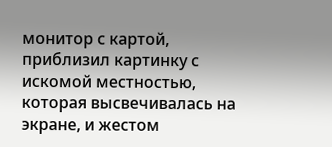монитор с картой, приблизил картинку с искомой местностью, которая высвечивалась на экране, и жестом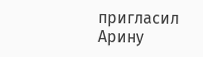пригласил Арину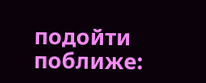подойти поближе: